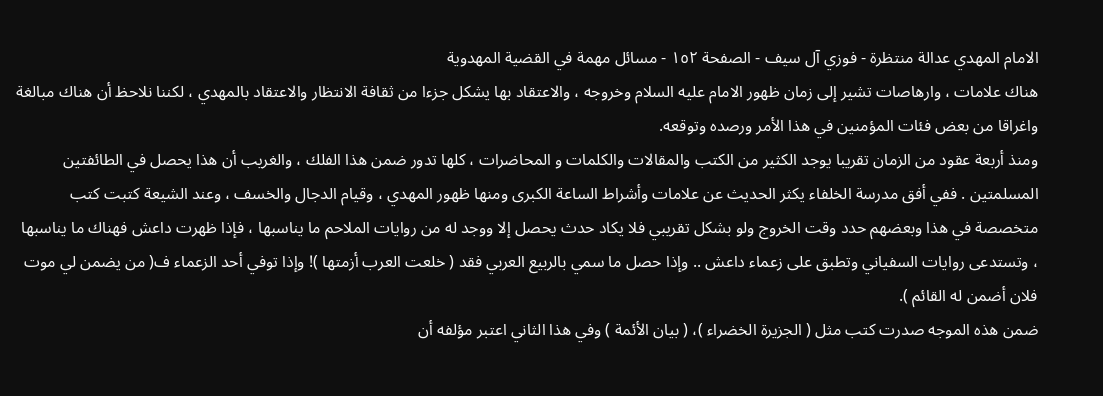الامام المهدي عدالة منتظرة - فوزي آل سيف - الصفحة ١٥٢ - مسائل مهمة في القضية المهدوية
هناك علامات ، وارهاصات تشير إلى زمان ظهور الامام عليه السلام وخروجه ، والاعتقاد بها يشكل جزءا من ثقافة الانتظار والاعتقاد بالمهدي ، لكننا نلاحظ أن هناك مبالغة واغراقا من بعض فئات المؤمنين في هذا الأمر ورصده وتوقعه.
ومنذ أربعة عقود من الزمان تقريبا يوجد الكثير من الكتب والمقالات والكلمات و المحاضرات ، كلها تدور ضمن هذا الفلك ، والغريب أن هذا يحصل في الطائفتين المسلمتين . ففي أفق مدرسة الخلفاء يكثر الحديث عن علامات وأشراط الساعة الكبرى ومنها ظهور المهدي ، وقيام الدجال والخسف ، وعند الشيعة كتبت كتب متخصصة في هذا وبعضهم حدد وقت الخروج ولو بشكل تقريبي فلا يكاد حدث يحصل إلا ووجد له من روايات الملاحم ما يناسبها ، فإذا ظهرت داعش فهناك ما يناسبها ، وتستدعى روايات السفياني وتطبق على زعماء داعش .. وإذا حصل ما سمي بالربيع العربي فقد ( خلعت العرب أزمتها )! وإذا توفي أحد الزعماء ف( من يضمن لي موت فلان أضمن له القائم ).
ضمن هذه الموجه صدرت كتب مثل ( الجزيرة الخضراء )، ( بيان الأئمة ) وفي هذا الثاني اعتبر مؤلفه أن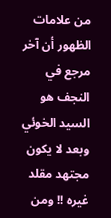من علامات الظهور أن آخر مرجع في النجف هو السيد الخوئي وبعد لا يكون مجتهد مقلد غيره !! ومن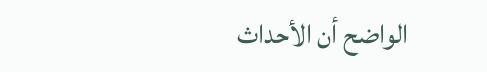الواضح أن الأحداث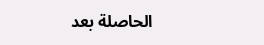الحاصلة بعد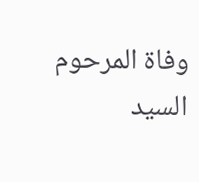وفاة المرحوم السيد